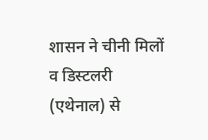शासन ने चीनी मिलों व डिस्टलरी (एथेनाल) से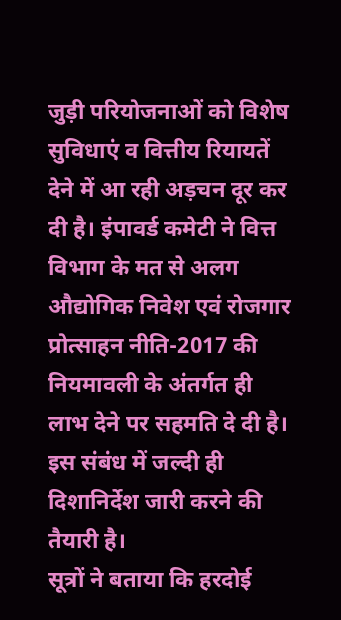जुड़ी परियोजनाओं को विशेष सुविधाएं व वित्तीय रियायतें देने में आ रही अड़चन दूर कर दी है। इंपावर्ड कमेटी ने वित्त विभाग के मत से अलग औद्योगिक निवेश एवं रोजगार प्रोत्साहन नीति-2017 की नियमावली के अंतर्गत ही लाभ देने पर सहमति दे दी है। इस संबंध में जल्दी ही दिशानिर्देश जारी करने की तैयारी है।
सूत्रों ने बताया कि हरदोई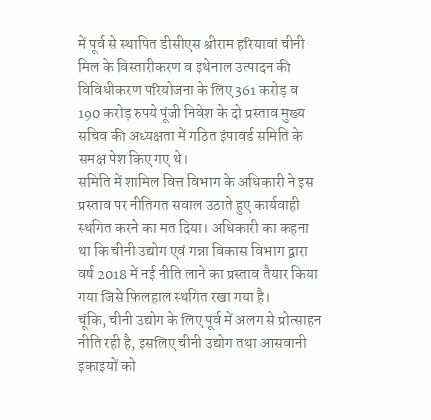में पूर्व से स्थापित डीसीएस श्रीराम हरियावां चीनी मिल के विस्तारीकरण व इथेनाल उत्पादन की विविधीकरण परियोजना के लिए 361 करोड़ व 190 करोड़ रुपये पूंजी निवेश के दो प्रस्ताव मुख्य सचिव की अध्यक्षता में गठित इंपावर्ड समिति के समक्ष पेश किए गए थे।
समिति में शामिल वित्त विभाग के अधिकारी ने इस प्रस्ताव पर नीतिगत सवाल उठाते हुए कार्यवाही स्थगित करने का मत दिया। अधिकारी का कहना था कि चीनी उद्योग एवं गन्ना विकास विभाग द्वारा वर्ष 2018 में नई नीति लाने का प्रस्ताव तैयार किया गया जिसे फिलहाल स्थगित रखा गया है।
चूंकि, चीनी उद्योग के लिए पूर्व में अलग से प्रोत्साहन नीति रही है, इसलिए चीनी उद्योग तथा आसवानी इकाइयों को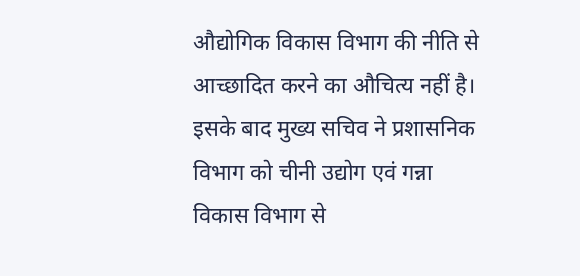औद्योगिक विकास विभाग की नीति से आच्छादित करने का औचित्य नहीं है। इसके बाद मुख्य सचिव ने प्रशासनिक विभाग को चीनी उद्योग एवं गन्ना विकास विभाग से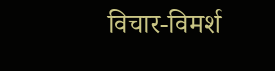विचार-विमर्श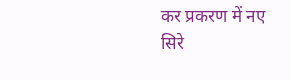कर प्रकरण में नए सिरे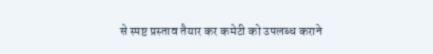से स्पष्ट प्रस्ताव तैयार कर कमेटी को उपलब्ध कराने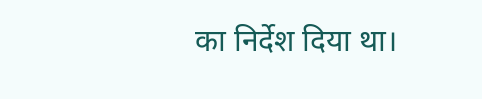का निर्देश दिया था।